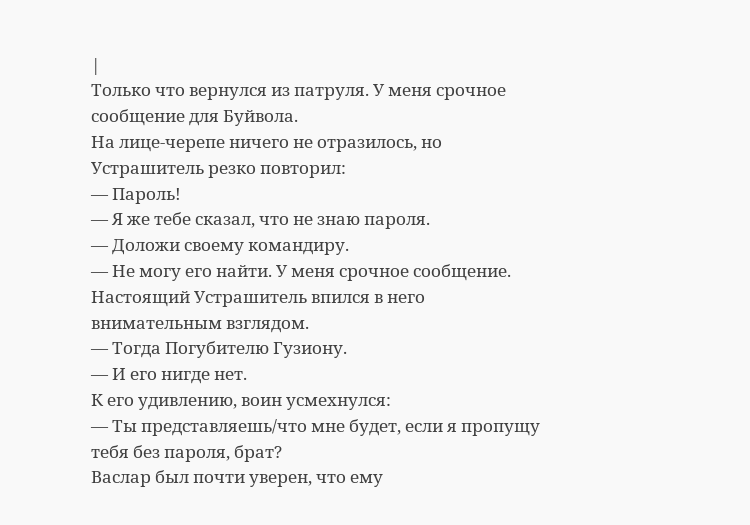|
Только что вернулся из патруля. У меня срочное сообщение для Буйвола.
На лице-черепе ничего не отразилось, но Устрашитель резко повторил:
— Пароль!
— Я же тебе сказал, что не знаю пароля.
— Доложи своему командиру.
— Не могу его найти. У меня срочное сообщение. Настоящий Устрашитель впился в него внимательным взглядом.
— Тогда Погубителю Гузиону.
— И его нигде нет.
К его удивлению, воин усмехнулся:
— Ты представляешь/что мне будет, если я пропущу тебя без пароля, брат?
Васлар был почти уверен, что ему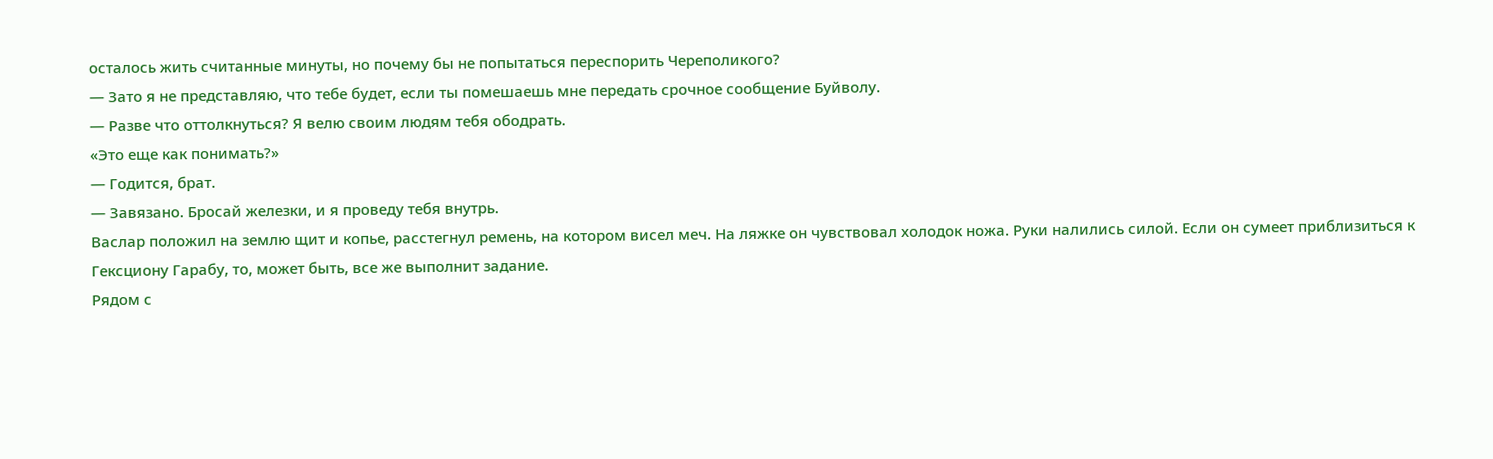осталось жить считанные минуты, но почему бы не попытаться переспорить Череполикого?
— Зато я не представляю, что тебе будет, если ты помешаешь мне передать срочное сообщение Буйволу.
— Разве что оттолкнуться? Я велю своим людям тебя ободрать.
«Это еще как понимать?»
— Годится, брат.
— Завязано. Бросай железки, и я проведу тебя внутрь.
Васлар положил на землю щит и копье, расстегнул ремень, на котором висел меч. На ляжке он чувствовал холодок ножа. Руки налились силой. Если он сумеет приблизиться к Гексциону Гарабу, то, может быть, все же выполнит задание.
Рядом с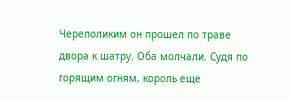Череполиким он прошел по траве двора к шатру. Оба молчали. Судя по горящим огням, король еще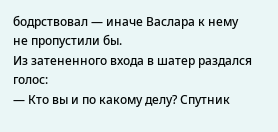бодрствовал — иначе Васлара к нему не пропустили бы.
Из затененного входа в шатер раздался голос:
— Кто вы и по какому делу? Спутник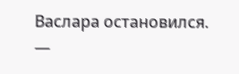Васлара остановился.
—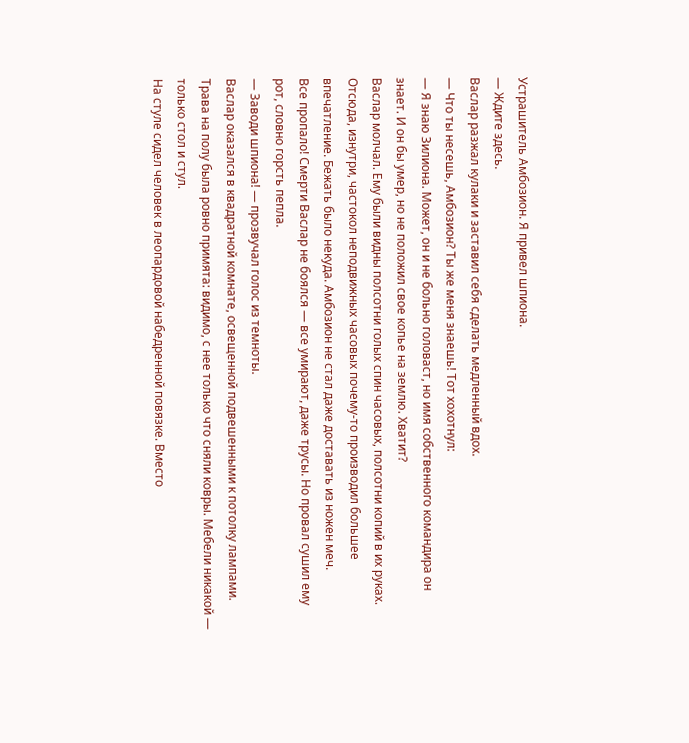Устрашитель Амбозион. Я привел шпиона.
— Ждите здесь.
Васлар разжал кулаки и заставил себя сделать медленный вдох.
— Что ты несешь, Амбозион? Ты же меня знаешь! Тот хохотнул:
— Я знаю Зилиона. Может, он и не больно головаст, но имя собственного командира он знает. И он бы умер, но не положил свое копье на землю. Хватит?
Васлар молчал. Ему были видны полсотни голых спин часовых, полсотни копий в их руках. Отсюда, изнутри, частокол неподвижных часовых почему-то производил большее впечатление. Бежать было некуда. Амбозион не стал даже доставать из ножен меч.
Все пропало! Смерти Васлар не боялся — все умирают, даже трусы. Но провал сушил ему рот, словно горсть пепла.
— Заводи шпиона! — прозвучал голос из темноты.
Васлар оказался в квадратной комнате, освещенной подвешенными к потолку лампами. Трава на полу была ровно примята: видимо, с нее только что сняли ковры. Мебели никакой — только стол и стул.
На стуле сидел человек в леопардовой набедренной повязке. Вместо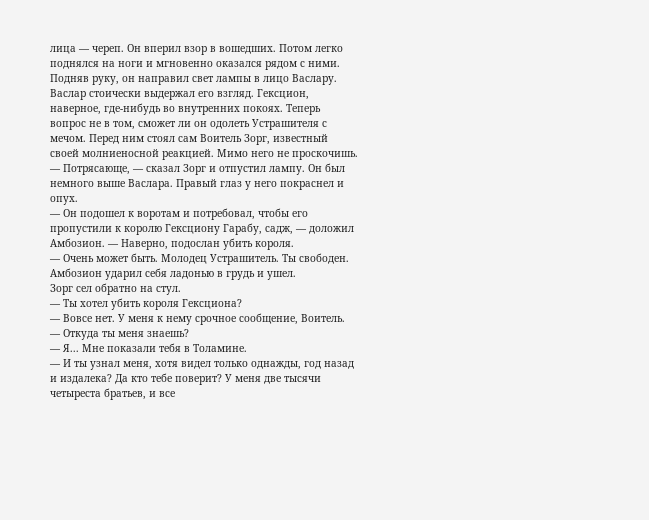лица — череп. Он вперил взор в вошедших. Потом легко поднялся на ноги и мгновенно оказался рядом с ними. Подняв руку, он направил свет лампы в лицо Васлару.
Васлар стоически выдержал его взгляд. Гексцион, наверное, где-нибудь во внутренних покоях. Теперь вопрос не в том, сможет ли он одолеть Устрашителя с мечом. Перед ним стоял сам Воитель Зорг, известный своей молниеносной реакцией. Мимо него не проскочишь.
— Потрясающе, — сказал Зорг и отпустил лампу. Он был немного выше Васлара. Правый глаз у него покраснел и опух.
— Он подошел к воротам и потребовал, чтобы его пропустили к королю Гексциону Гарабу, садж, — доложил Амбозион. — Наверно, подослан убить короля.
— Очень может быть. Молодец Устрашитель. Ты свободен. Амбозион ударил себя ладонью в грудь и ушел.
Зорг сел обратно на стул.
— Ты хотел убить короля Гексциона?
— Вовсе нет. У меня к нему срочное сообщение, Воитель.
— Откуда ты меня знаешь?
— Я... Мне показали тебя в Толамине.
— И ты узнал меня, хотя видел только однажды, год назад и издалека? Да кто тебе поверит? У меня две тысячи четыреста братьев, и все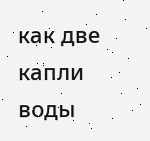как две капли воды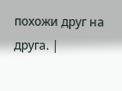похожи друг на друга. |